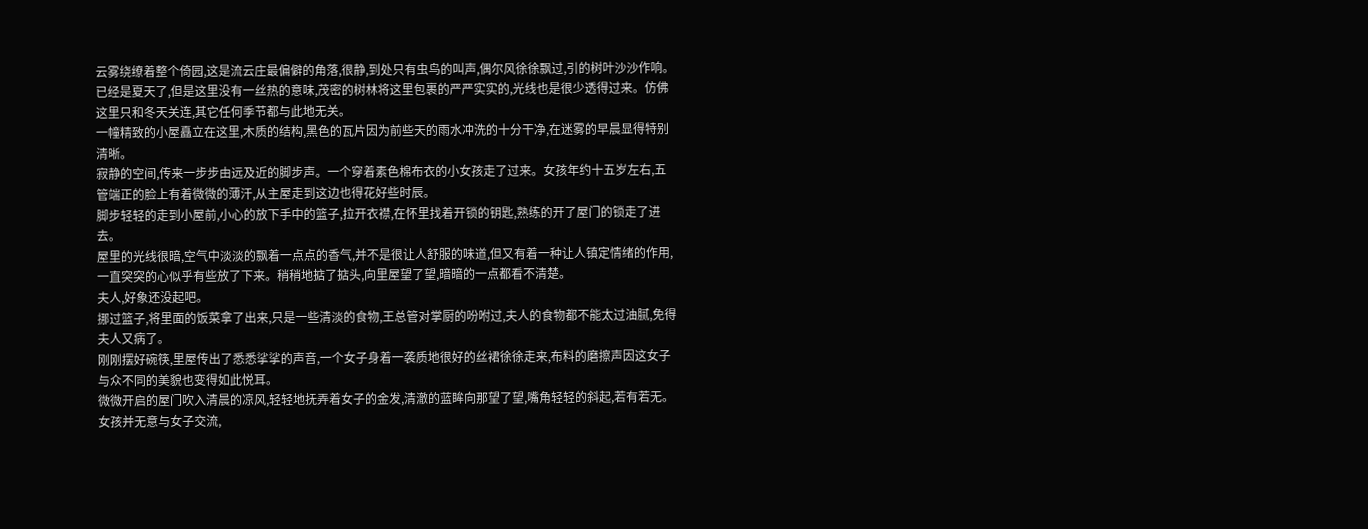云雾绕缭着整个倚园,这是流云庄最偏僻的角落,很静,到处只有虫鸟的叫声,偶尔风徐徐飘过,引的树叶沙沙作响。
已经是夏天了,但是这里没有一丝热的意味,茂密的树林将这里包裹的严严实实的,光线也是很少透得过来。仿佛这里只和冬天关连,其它任何季节都与此地无关。
一幢精致的小屋矗立在这里,木质的结构,黑色的瓦片因为前些天的雨水冲洗的十分干净,在迷雾的早晨显得特别清晰。
寂静的空间,传来一步步由远及近的脚步声。一个穿着素色棉布衣的小女孩走了过来。女孩年约十五岁左右,五管端正的脸上有着微微的薄汗,从主屋走到这边也得花好些时辰。
脚步轻轻的走到小屋前,小心的放下手中的篮子,拉开衣襟,在怀里找着开锁的钥匙,熟练的开了屋门的锁走了进去。
屋里的光线很暗,空气中淡淡的飘着一点点的香气,并不是很让人舒服的味道,但又有着一种让人镇定情绪的作用,一直突突的心似乎有些放了下来。稍稍地掂了掂头,向里屋望了望,暗暗的一点都看不清楚。
夫人,好象还没起吧。
挪过篮子,将里面的饭菜拿了出来,只是一些清淡的食物,王总管对掌厨的吩咐过,夫人的食物都不能太过油腻,免得夫人又病了。
刚刚摆好碗筷,里屋传出了悉悉挲挲的声音,一个女子身着一袭质地很好的丝裙徐徐走来,布料的磨擦声因这女子与众不同的美貌也变得如此悦耳。
微微开启的屋门吹入清晨的凉风,轻轻地抚弄着女子的金发,清澈的蓝眸向那望了望,嘴角轻轻的斜起,若有若无。
女孩并无意与女子交流,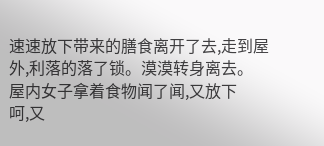速速放下带来的膳食离开了去,走到屋外,利落的落了锁。漠漠转身离去。
屋内女子拿着食物闻了闻,又放下
呵,又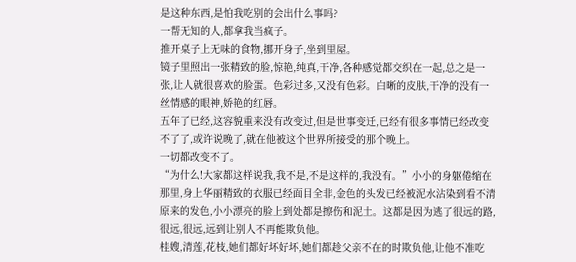是这种东西,是怕我吃别的会出什么事吗?
一帮无知的人,都拿我当疯子。
推开桌子上无味的食物,挪开身子,坐到里屋。
镜子里照出一张精致的脸,惊艳,纯真,干净,各种感觉都交织在一起,总之是一张,让人就很喜欢的脸蛋。色彩过多,又没有色彩。白晰的皮肤,干净的没有一丝情感的眼神,娇艳的红唇。
五年了已经,这容貌重来没有改变过,但是世事变迁,已经有很多事情已经改变不了了,或许说晚了,就在他被这个世界所接受的那个晚上。
一切都改变不了。
“为什么!大家都这样说我,我不是,不是这样的,我没有。”小小的身躯倦缩在那里,身上华丽精致的衣服已经面目全非,金色的头发已经被泥水沾染到看不清原来的发色,小小漂亮的脸上到处都是擦伤和泥土。这都是因为逃了很远的路,很远,很远,远到让别人不再能欺负他。
桂嫂,清莲,花枝,她们都好坏好坏,她们都趁父亲不在的时欺负他,让他不准吃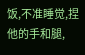饭,不准睡觉,捏他的手和腿,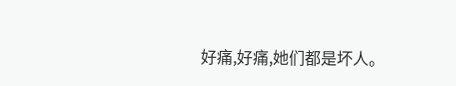好痛,好痛,她们都是坏人。